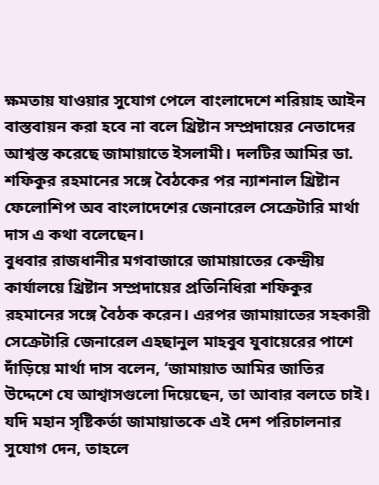ক্ষমতায় যাওয়ার সুযোগ পেলে বাংলাদেশে শরিয়াহ আইন বাস্তবায়ন করা হবে না বলে খ্রিষ্টান সম্প্রদায়ের নেতাদের আশ্বস্ত করেছে জামায়াতে ইসলামী। দলটির আমির ডা. শফিকুর রহমানের সঙ্গে বৈঠকের পর ন্যাশনাল খ্রিষ্টান ফেলোশিপ অব বাংলাদেশের জেনারেল সেক্রেটারি মার্থা দাস এ কথা বলেছেন।
বুধবার রাজধানীর মগবাজারে জামায়াতের কেন্দ্রীয় কার্যালয়ে খ্রিষ্টান সম্প্রদায়ের প্রতিনিধিরা শফিকুর রহমানের সঙ্গে বৈঠক করেন। এরপর জামায়াতের সহকারী সেক্রেটারি জেনারেল এহছানুল মাহবুব যুবায়েরের পাশে দাঁড়িয়ে মার্থা দাস বলেন, ‘জামায়াত আমির জাতির উদ্দেশে যে আশ্বাসগুলো দিয়েছেন, তা আবার বলতে চাই। যদি মহান সৃষ্টিকর্তা জামায়াতকে এই দেশ পরিচালনার সুযোগ দেন, তাহলে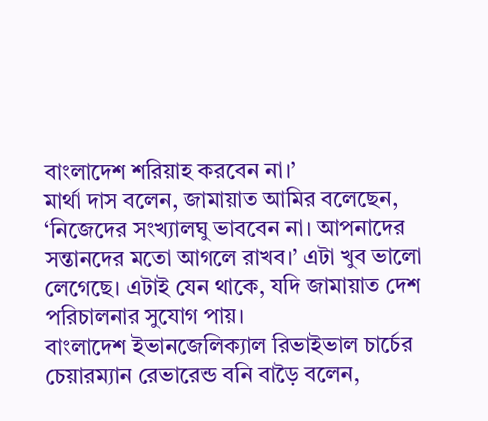বাংলাদেশ শরিয়াহ করবেন না।’
মার্থা দাস বলেন, জামায়াত আমির বলেছেন, ‘নিজেদের সংখ্যালঘু ভাববেন না। আপনাদের সন্তানদের মতো আগলে রাখব।’ এটা খুব ভালো লেগেছে। এটাই যেন থাকে, যদি জামায়াত দেশ পরিচালনার সুযোগ পায়।
বাংলাদেশ ইভানজেলিক্যাল রিভাইভাল চার্চের চেয়ারম্যান রেভারেন্ড বনি বাড়ৈ বলেন,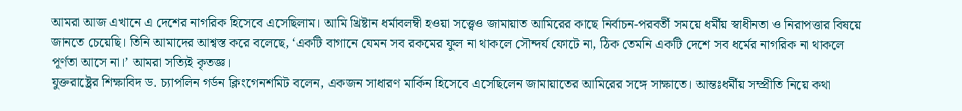আমরা আজ এখানে এ দেশের নাগরিক হিসেবে এসেছিলাম। আমি খ্রিষ্টান ধর্মাবলম্বী হওয়া সত্ত্বেও জামায়াত আমিরের কাছে নির্বাচন-পরবর্তী সময়ে ধর্মীয় স্বাধীনতা ও নিরাপত্তার বিষয়ে জানতে চেয়েছি। তিনি আমাদের আশ্বস্ত করে বলেছে, ‘একটি বাগানে যেমন সব রকমের ফুল না থাকলে সৌন্দর্য ফোটে না, ঠিক তেমনি একটি দেশে সব ধর্মের নাগরিক না থাকলে পূর্ণতা আসে না।’ আমরা সত্যিই কৃতজ্ঞ।
যুক্তরাষ্ট্রের শিক্ষাবিদ ড. চ্যাপলিন গর্ডন ক্লিংগেনশমিট বলেন, একজন সাধারণ মার্কিন হিসেবে এসেছিলেন জামায়াতের আমিরের সঙ্গে সাক্ষাতে। আন্তঃধর্মীয় সম্প্রীতি নিয়ে কথা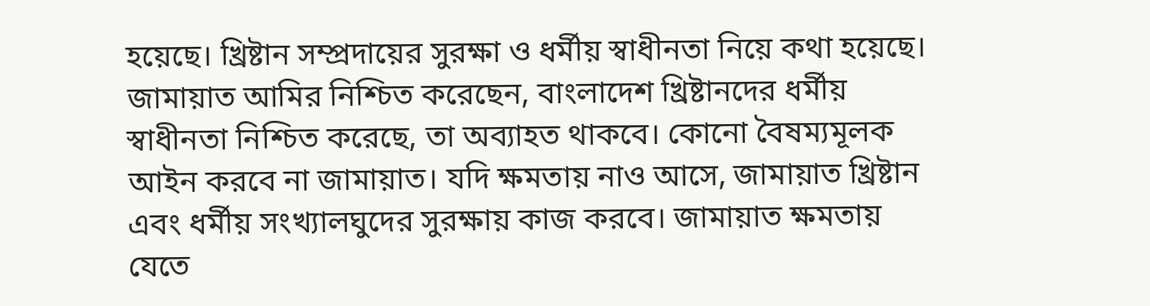হয়েছে। খ্রিষ্টান সম্প্রদায়ের সুরক্ষা ও ধর্মীয় স্বাধীনতা নিয়ে কথা হয়েছে। জামায়াত আমির নিশ্চিত করেছেন, বাংলাদেশ খ্রিষ্টানদের ধর্মীয় স্বাধীনতা নিশ্চিত করেছে, তা অব্যাহত থাকবে। কোনো বৈষম্যমূলক আইন করবে না জামায়াত। যদি ক্ষমতায় নাও আসে, জামায়াত খ্রিষ্টান এবং ধর্মীয় সংখ্যালঘুদের সুরক্ষায় কাজ করবে। জামায়াত ক্ষমতায় যেতে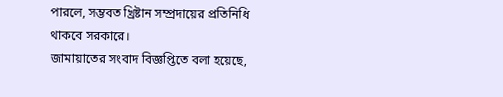পারলে, সম্ভবত খ্রিষ্টান সম্প্রদায়ের প্রতিনিধি থাকবে সরকারে।
জামায়াতের সংবাদ বিজ্ঞপ্তিতে বলা হয়েছে,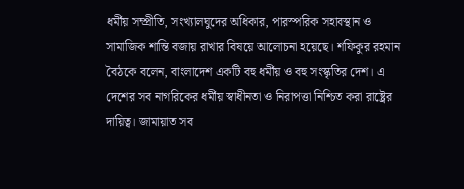ধর্মীয় সম্প্রীতি, সংখ্যালঘুদের অধিকার, পারস্পরিক সহাবস্থান ও সামাজিক শান্তি বজায় রাখার বিষয়ে আলোচনা হয়েছে। শফিকুর রহমান বৈঠকে বলেন, বাংলাদেশ একটি বহু ধর্মীয় ও বহু সংস্কৃতির দেশ। এ দেশের সব নাগরিকের ধর্মীয় স্বাধীনতা ও নিরাপত্তা নিশ্চিত করা রাষ্ট্রের দায়িত্ব। জামায়াত সব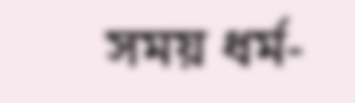সময় ধর্ম-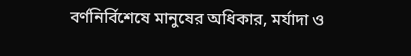বর্ণনির্বিশেষে মানুষের অধিকার, মর্যাদা ও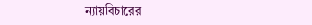ন্যায়বিচারের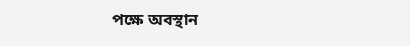পক্ষে অবস্থান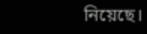নিয়েছে।